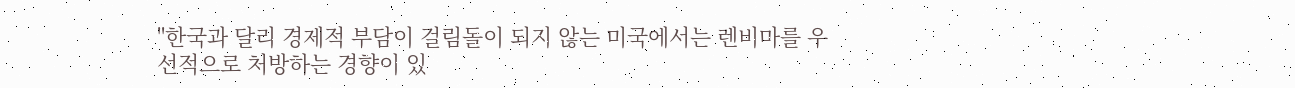"한국과 달리 경제적 부담이 걸림돌이 되지 않는 미국에서는 렌비마를 우선적으로 처방하는 경향이 있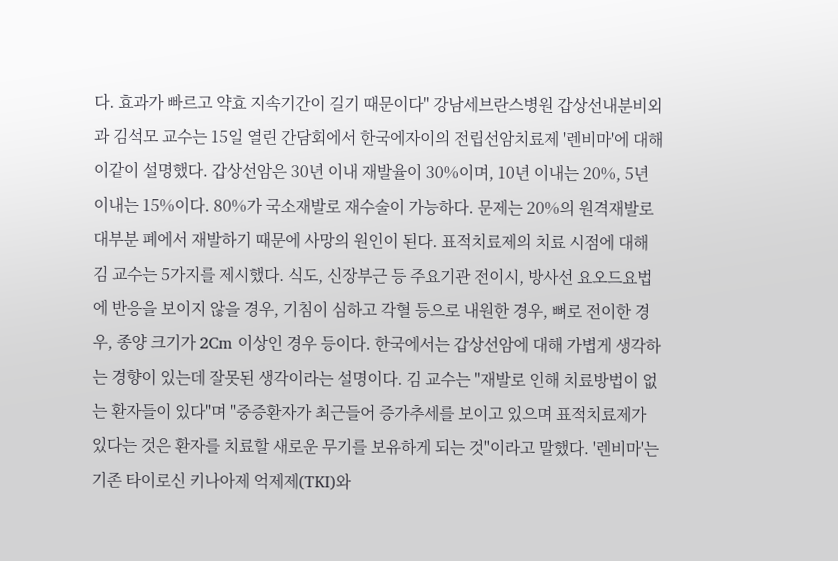다. 효과가 빠르고 약효 지속기간이 길기 때문이다" 강남세브란스병원 갑상선내분비외과 김석모 교수는 15일 열린 간담회에서 한국에자이의 전립선암치료제 '렌비마'에 대해 이같이 설명했다. 갑상선암은 30년 이내 재발율이 30%이며, 10년 이내는 20%, 5년 이내는 15%이다. 80%가 국소재발로 재수술이 가능하다. 문제는 20%의 원격재발로 대부분 폐에서 재발하기 때문에 사망의 원인이 된다. 표적치료제의 치료 시점에 대해 김 교수는 5가지를 제시했다. 식도, 신장부근 등 주요기관 전이시, 방사선 요오드요법에 반응을 보이지 않을 경우, 기침이 심하고 각혈 등으로 내원한 경우, 뼈로 전이한 경우, 종양 크기가 2Cm 이상인 경우 등이다. 한국에서는 갑상선암에 대해 가볍게 생각하는 경향이 있는데 잘못된 생각이라는 설명이다. 김 교수는 "재발로 인해 치료방법이 없는 환자들이 있다"며 "중증환자가 최근들어 증가추세를 보이고 있으며 표적치료제가 있다는 것은 환자를 치료할 새로운 무기를 보유하게 되는 것"이라고 말했다. '렌비마'는 기존 타이로신 키나아제 억제제(TKI)와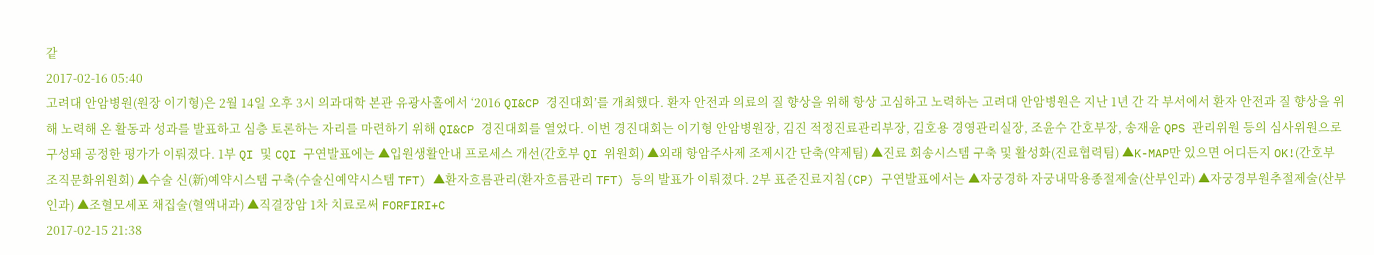같
2017-02-16 05:40
고려대 안암병원(원장 이기형)은 2월 14일 오후 3시 의과대학 본관 유광사홀에서 ‘2016 QI&CP 경진대회’를 개최했다. 환자 안전과 의료의 질 향상을 위해 항상 고심하고 노력하는 고려대 안암병원은 지난 1년 간 각 부서에서 환자 안전과 질 향상을 위해 노력해 온 활동과 성과를 발표하고 심층 토론하는 자리를 마련하기 위해 QI&CP 경진대회를 열었다. 이번 경진대회는 이기형 안암병원장, 김진 적정진료관리부장, 김호용 경영관리실장, 조윤수 간호부장, 송재윤 QPS 관리위원 등의 심사위원으로 구성돼 공정한 평가가 이뤄졌다. 1부 QI 및 CQI 구연발표에는 ▲입원생활안내 프로세스 개선(간호부 QI 위원회) ▲외래 항암주사제 조제시간 단축(약제팀) ▲진료 회송시스템 구축 및 활성화(진료협력팀) ▲K-MAP만 있으면 어디든지 OK!(간호부 조직문화위원회) ▲수술 신(新)예약시스템 구축(수술신예약시스템 TFT) ▲환자흐름관리(환자흐름관리 TFT) 등의 발표가 이뤄졌다. 2부 표준진료지침(CP) 구연발표에서는 ▲자궁경하 자궁내막용종절제술(산부인과) ▲자궁경부원추절제술(산부인과) ▲조혈모세포 채집술(혈액내과) ▲직결장암 1차 치료로써 FORFIRI+C
2017-02-15 21:38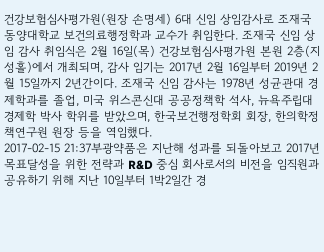건강보험심사평가원(원장 손명세) 6대 신임 상임감사로 조재국 동양대학교 보건의료행정학과 교수가 취임한다. 조재국 신임 상임 감사 취임식은 2월 16일(목) 건강보험심사평가원 본원 2층(지성홀)에서 개최되며, 감사 임기는 2017년 2월 16일부터 2019년 2월 15일까지 2년간이다. 조재국 신임 감사는 1978년 성균관대 경제학과를 졸업, 미국 위스콘신대 공공정책학 석사, 뉴욕주립대 경제학 박사 학위를 받았으며, 한국보건행정학회 회장, 한의학정책연구원 원장 등을 역임했다.
2017-02-15 21:37부광약품은 지난해 성과를 되돌아보고 2017년 목표달성을 위한 전략과 R&D 중심 회사로서의 비전을 임직원과 공유하기 위해 지난 10일부터 1박2일간 경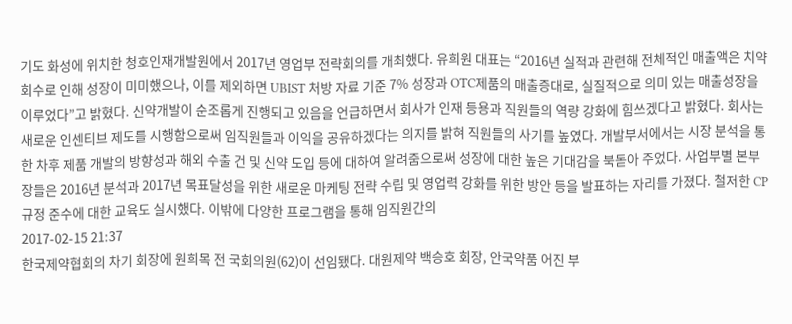기도 화성에 위치한 청호인재개발원에서 2017년 영업부 전략회의를 개최했다. 유희원 대표는 “2016년 실적과 관련해 전체적인 매출액은 치약 회수로 인해 성장이 미미했으나, 이를 제외하면 UBIST 처방 자료 기준 7% 성장과 OTC제품의 매출증대로, 실질적으로 의미 있는 매출성장을 이루었다”고 밝혔다. 신약개발이 순조롭게 진행되고 있음을 언급하면서 회사가 인재 등용과 직원들의 역량 강화에 힘쓰겠다고 밝혔다. 회사는 새로운 인센티브 제도를 시행함으로써 임직원들과 이익을 공유하겠다는 의지를 밝혀 직원들의 사기를 높였다. 개발부서에서는 시장 분석을 통한 차후 제품 개발의 방향성과 해외 수출 건 및 신약 도입 등에 대하여 알려줌으로써 성장에 대한 높은 기대감을 북돋아 주었다. 사업부별 본부장들은 2016년 분석과 2017년 목표달성을 위한 새로운 마케팅 전략 수립 및 영업력 강화를 위한 방안 등을 발표하는 자리를 가졌다. 철저한 CP규정 준수에 대한 교육도 실시했다. 이밖에 다양한 프로그램을 통해 임직원간의
2017-02-15 21:37
한국제약협회의 차기 회장에 원희목 전 국회의원(62)이 선임됐다. 대원제약 백승호 회장, 안국약품 어진 부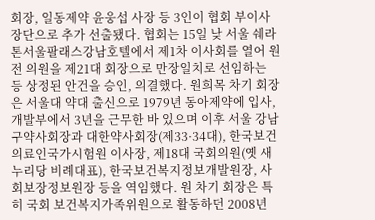회장, 일동제약 윤웅섭 사장 등 3인이 협회 부이사장단으로 추가 선출됐다. 협회는 15일 낮 서울 쉐라톤서울팔래스강남호텔에서 제1차 이사회를 열어 원 전 의원을 제21대 회장으로 만장일치로 선임하는 등 상정된 안건을 승인, 의결했다. 원희목 차기 회장은 서울대 약대 출신으로 1979년 동아제약에 입사, 개발부에서 3년을 근무한 바 있으며 이후 서울 강남구약사회장과 대한약사회장(제33·34대), 한국보건의료인국가시험원 이사장, 제18대 국회의원(옛 새누리당 비례대표), 한국보건복지정보개발원장, 사회보장정보원장 등을 역임했다. 원 차기 회장은 특히 국회 보건복지가족위원으로 활동하던 2008년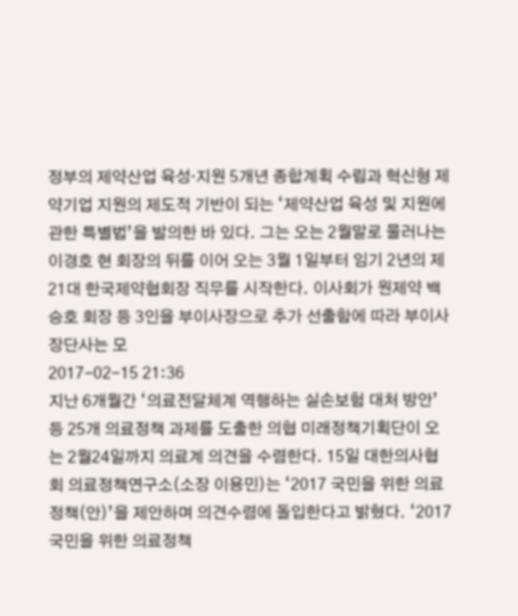정부의 제약산업 육성·지원 5개년 종합계획 수립과 혁신형 제약기업 지원의 제도적 기반이 되는 ‘제약산업 육성 및 지원에 관한 특별법’을 발의한 바 있다. 그는 오는 2월말로 물러나는 이경호 현 회장의 뒤를 이어 오는 3월 1일부터 임기 2년의 제21대 한국제약협회장 직무를 시작한다. 이사회가 원제약 백승호 회장 등 3인을 부이사장으로 추가 선출함에 따라 부이사장단사는 모
2017-02-15 21:36
지난 6개월간 ‘의료전달체계 역행하는 실손보험 대처 방안’ 등 25개 의료정책 과제를 도출한 의협 미래정책기획단이 오는 2월24일까지 의료계 의견을 수렴한다. 15일 대한의사협회 의료정책연구소(소장 이용민)는 ‘2017 국민을 위한 의료정책(안)’을 제안하며 의견수렴에 돌입한다고 밝혔다. ‘2017 국민을 위한 의료정책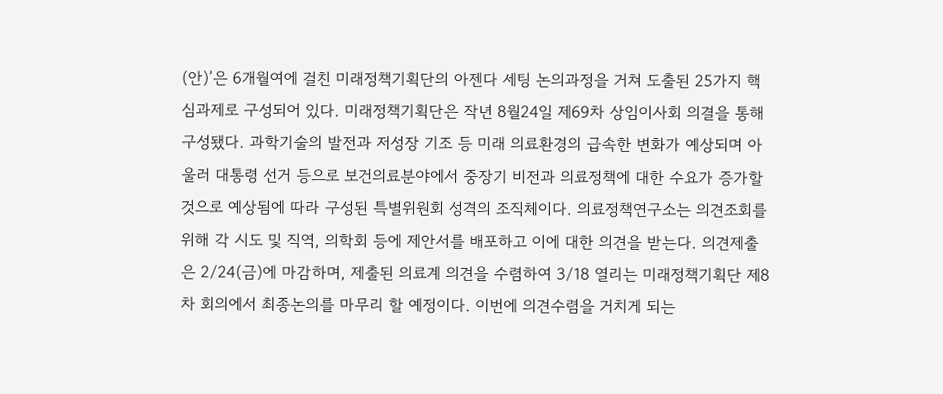(안)’은 6개월여에 걸친 미래정책기획단의 아젠다 세팅 논의과정을 거쳐 도출된 25가지 핵심과제로 구성되어 있다. 미래정책기획단은 작년 8월24일 제69차 상임이사회 의결을 통해 구성됐다. 과학기술의 발전과 저성장 기조 등 미래 의료환경의 급속한 변화가 예상되며 아울러 대통령 선거 등으로 보건의료분야에서 중장기 비전과 의료정책에 대한 수요가 증가할 것으로 예상됨에 따라 구성된 특별위원회 성격의 조직체이다. 의료정책연구소는 의견조회를 위해 각 시도 및 직역, 의학회 등에 제안서를 배포하고 이에 대한 의견을 받는다. 의견제출은 2/24(금)에 마감하며, 제출된 의료계 의견을 수렴하여 3/18 열리는 미래정책기획단 제8차 회의에서 최종논의를 마무리 할 예정이다. 이번에 의견수렴을 거치게 되는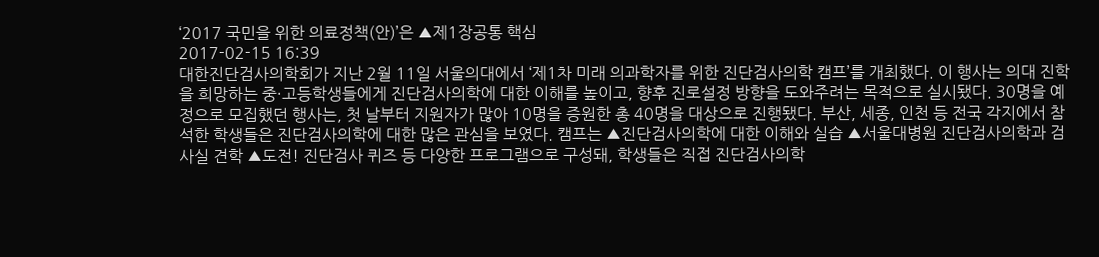‘2017 국민을 위한 의료정책(안)’은 ▲제1장공통 핵심
2017-02-15 16:39
대한진단검사의학회가 지난 2월 11일 서울의대에서 ‘제1차 미래 의과학자를 위한 진단검사의학 캠프’를 개최했다. 이 행사는 의대 진학을 희망하는 중·고등학생들에게 진단검사의학에 대한 이해를 높이고, 향후 진로설정 방향을 도와주려는 목적으로 실시됐다. 30명을 예정으로 모집했던 행사는, 첫 날부터 지원자가 많아 10명을 증원한 총 40명을 대상으로 진행됐다. 부산, 세종, 인천 등 전국 각지에서 참석한 학생들은 진단검사의학에 대한 많은 관심을 보였다. 캠프는 ▲진단검사의학에 대한 이해와 실습 ▲서울대병원 진단검사의학과 검사실 견학 ▲도전! 진단검사 퀴즈 등 다양한 프로그램으로 구성돼, 학생들은 직접 진단검사의학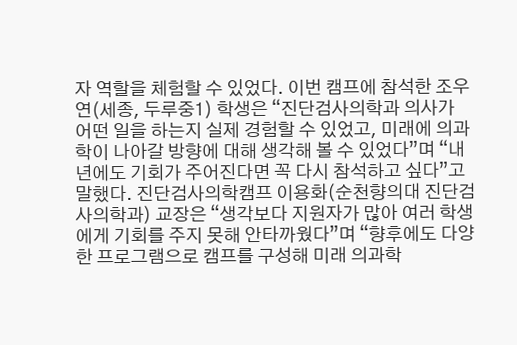자 역할을 체험할 수 있었다. 이번 캠프에 참석한 조우연(세종, 두루중1) 학생은 “진단검사의학과 의사가 어떤 일을 하는지 실제 경험할 수 있었고, 미래에 의과학이 나아갈 방향에 대해 생각해 볼 수 있었다”며 “내년에도 기회가 주어진다면 꼭 다시 참석하고 싶다”고 말했다. 진단검사의학캠프 이용화(순천향의대 진단검사의학과) 교장은 “생각보다 지원자가 많아 여러 학생에게 기회를 주지 못해 안타까웠다”며 “향후에도 다양한 프로그램으로 캠프를 구성해 미래 의과학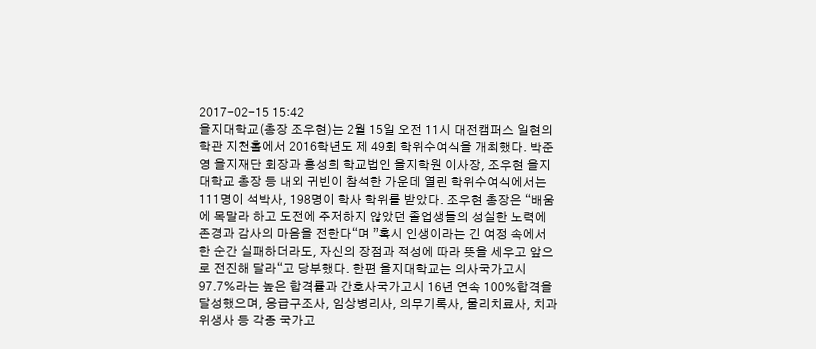2017-02-15 15:42
을지대학교(총장 조우현)는 2월 15일 오전 11시 대전캠퍼스 일현의학관 지천홀에서 2016학년도 제 49회 학위수여식을 개최했다. 박준영 을지재단 회장과 홍성희 학교법인 을지학원 이사장, 조우현 을지대학교 총장 등 내외 귀빈이 참석한 가운데 열린 학위수여식에서는 111명이 석박사, 198명이 학사 학위를 받았다. 조우현 총장은 “배움에 목말라 하고 도전에 주저하지 않았던 졸업생들의 성실한 노력에 존경과 감사의 마음을 전한다“며 ”혹시 인생이라는 긴 여정 속에서 한 순간 실패하더라도, 자신의 장점과 적성에 따라 뜻을 세우고 앞으로 전진해 달라“고 당부했다. 한편 을지대학교는 의사국가고시 97.7%라는 높은 합격률과 간호사국가고시 16년 연속 100%합격을 달성했으며, 응급구조사, 임상병리사, 의무기록사, 물리치료사, 치과위생사 등 각종 국가고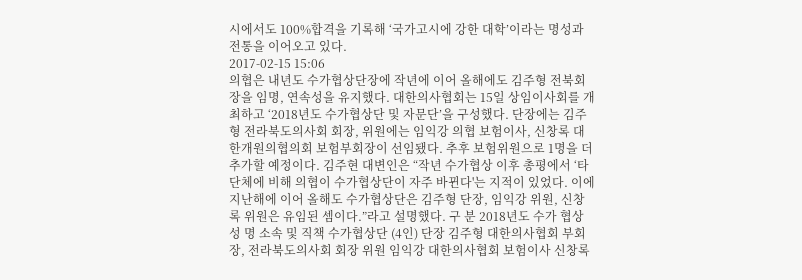시에서도 100%합격을 기록해 ‘국가고시에 강한 대학’이라는 명성과 전통을 이어오고 있다.
2017-02-15 15:06
의협은 내년도 수가협상단장에 작년에 이어 올해에도 김주형 전북회장을 임명, 연속성을 유지했다. 대한의사협회는 15일 상임이사회를 개최하고 ‘2018년도 수가협상단 및 자문단’을 구성했다. 단장에는 김주형 전라북도의사회 회장, 위원에는 임익강 의협 보험이사, 신창록 대한개원의협의회 보험부회장이 선임됐다. 추후 보험위원으로 1명을 더 추가할 예정이다. 김주현 대변인은 “작년 수가협상 이후 총평에서 ‘타 단체에 비해 의협이 수가협상단이 자주 바뀐다'는 지적이 있었다. 이에 지난해에 이어 올해도 수가협상단은 김주형 단장, 임익강 위원, 신창록 위원은 유임된 셈이다.”라고 설명했다. 구 분 2018년도 수가 협상 성 명 소속 및 직책 수가협상단 (4인) 단장 김주형 대한의사협회 부회장, 전라북도의사회 회장 위원 임익강 대한의사협회 보험이사 신창록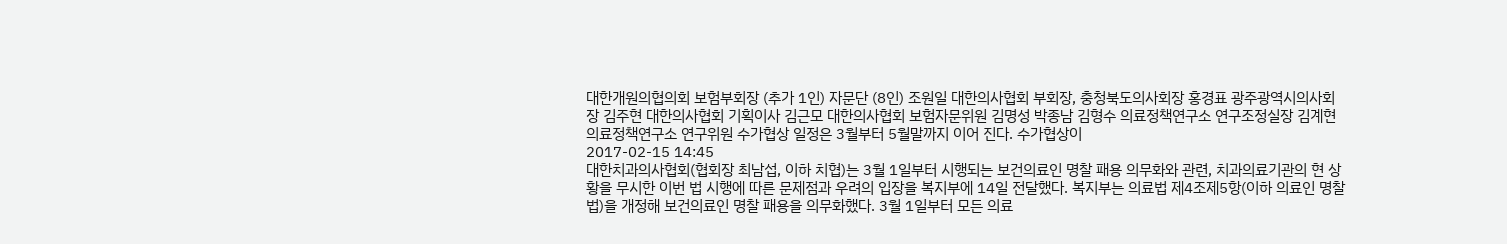대한개원의협의회 보험부회장 (추가 1인) 자문단 (8인) 조원일 대한의사협회 부회장, 충청북도의사회장 홍경표 광주광역시의사회장 김주현 대한의사협회 기획이사 김근모 대한의사협회 보험자문위원 김명성 박종남 김형수 의료정책연구소 연구조정실장 김계현 의료정책연구소 연구위원 수가협상 일정은 3월부터 5월말까지 이어 진다. 수가협상이
2017-02-15 14:45
대한치과의사협회(협회장 최남섭, 이하 치협)는 3월 1일부터 시행되는 보건의료인 명찰 패용 의무화와 관련, 치과의료기관의 현 상황을 무시한 이번 법 시행에 따른 문제점과 우려의 입장을 복지부에 14일 전달했다. 복지부는 의료법 제4조제5항(이하 의료인 명찰법)을 개정해 보건의료인 명찰 패용을 의무화했다. 3월 1일부터 모든 의료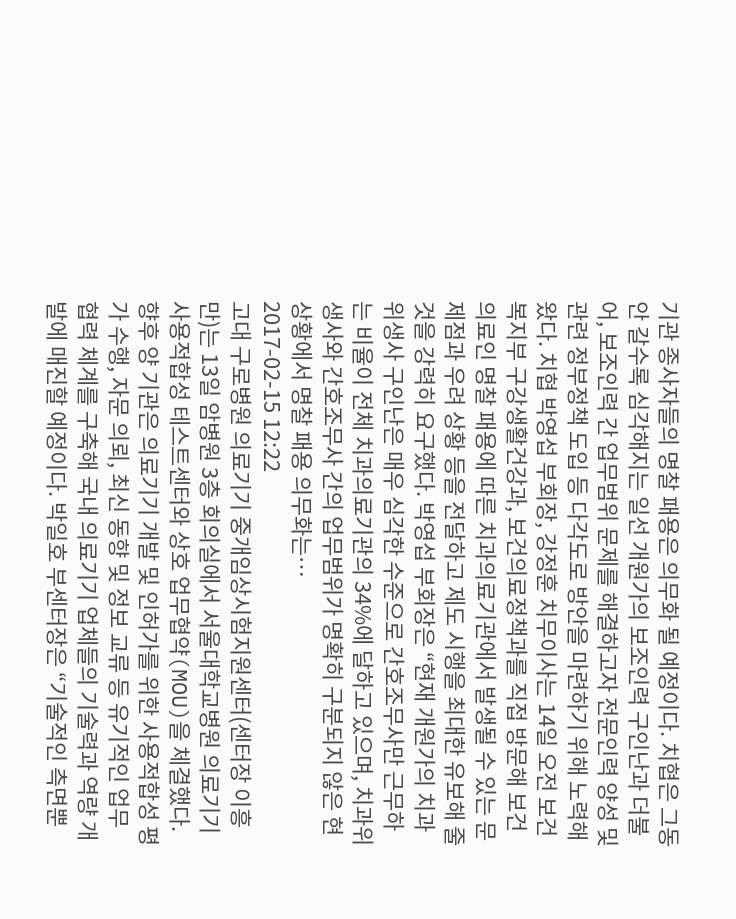기관 종사자들의 명찰 패용은 의무화 될 예정이다. 치협은 그동안 갈수록 심각해지는 일선 개원가의 보조인력 구인난과 더불어, 보조인력 간 업무범위 문제를 해결하고자 전문인력 양성 및 관련 정부정책 도입 등 다각도로 방안을 마련하기 위해 노력해 왔다. 치협 박영섭 부회장, 강정훈 치무이사는 14일 오전 보건복지부 구강생활건강과, 보건의료정책과를 직접 방문해 보건의료인 명찰 패용에 따른 치과의료기관에서 발생될 수 있는 문제점과 우려 상황 등을 전달하고 제도 시행을 최대한 유보해 줄 것을 강력히 요구했다. 박영섭 부회장은 “현재 개원가의 치과위생사 구인난은 매우 심각한 수준으로 간호조무사만 근무하는 비율이 전체 치과의료기관의 34%에 달하고 있으며, 치과위생사와 간호조무사 간의 업무범위가 명확히 구분되지 않은 현 상황에서 명찰 패용 의무화는…
2017-02-15 12:22
고대 구로병원 의료기기 중개임상시험지원센터(센터장 이흥만)는 13일 암병원 3층 회의실에서 서울대학교병원 의료기기 사용적합성 테스트센터와 상호 업무협약(MOU)을 체결했다. 향후 양 기관은 의료기기 개발 및 인허가를 위한 사용적합성 평가 수행, 자문 의뢰, 최신 동향 및 정보 교류 등 유기적인 업무 협력 체계를 구축해 국내 의료기기 업체들의 기술력과 역량 개발에 매진할 예정이다. 박일호 부센터장은 “기술적인 측면뿐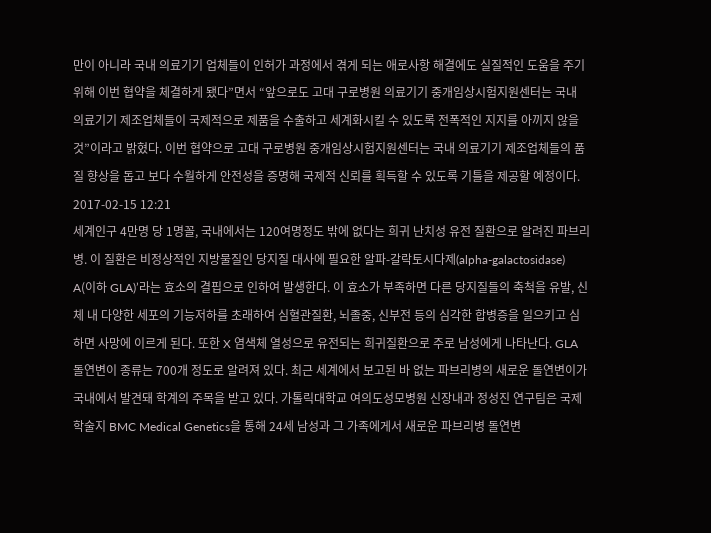만이 아니라 국내 의료기기 업체들이 인허가 과정에서 겪게 되는 애로사항 해결에도 실질적인 도움을 주기 위해 이번 협약을 체결하게 됐다”면서 “앞으로도 고대 구로병원 의료기기 중개임상시험지원센터는 국내 의료기기 제조업체들이 국제적으로 제품을 수출하고 세계화시킬 수 있도록 전폭적인 지지를 아끼지 않을 것”이라고 밝혔다. 이번 협약으로 고대 구로병원 중개임상시험지원센터는 국내 의료기기 제조업체들의 품질 향상을 돕고 보다 수월하게 안전성을 증명해 국제적 신뢰를 획득할 수 있도록 기틀을 제공할 예정이다.
2017-02-15 12:21
세계인구 4만명 당 1명꼴, 국내에서는 120여명정도 밖에 없다는 희귀 난치성 유전 질환으로 알려진 파브리병. 이 질환은 비정상적인 지방물질인 당지질 대사에 필요한 알파-갈락토시다제(alpha-galactosidase) A(이하 GLA)’라는 효소의 결핍으로 인하여 발생한다. 이 효소가 부족하면 다른 당지질들의 축척을 유발, 신체 내 다양한 세포의 기능저하를 초래하여 심혈관질환, 뇌졸중, 신부전 등의 심각한 합병증을 일으키고 심하면 사망에 이르게 된다. 또한 X 염색체 열성으로 유전되는 희귀질환으로 주로 남성에게 나타난다. GLA 돌연변이 종류는 700개 정도로 알려져 있다. 최근 세계에서 보고된 바 없는 파브리병의 새로운 돌연변이가 국내에서 발견돼 학계의 주목을 받고 있다. 가톨릭대학교 여의도성모병원 신장내과 정성진 연구팀은 국제 학술지 BMC Medical Genetics을 통해 24세 남성과 그 가족에게서 새로운 파브리병 돌연변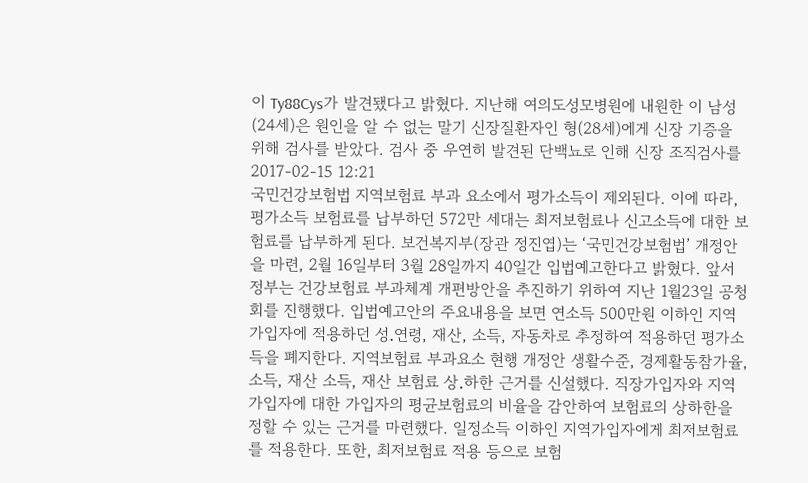이 Ty88Cys가 발견됐다고 밝혔다. 지난해 여의도성모병원에 내원한 이 남성(24세)은 원인을 알 수 없는 말기 신장질환자인 형(28세)에게 신장 기증을 위해 검사를 받았다. 검사 중 우연히 발견된 단백뇨로 인해 신장 조직검사를
2017-02-15 12:21
국민건강보험법 지역보험료 부과 요소에서 평가소득이 제외된다. 이에 따라, 평가소득 보험료를 납부하던 572만 세대는 최저보험료나 신고소득에 대한 보험료를 납부하게 된다. 보건복지부(장관 정진엽)는 ‘국민건강보험법’ 개정안을 마련, 2월 16일부터 3월 28일까지 40일간 입법예고한다고 밝혔다. 앞서 정부는 건강보험료 부과체계 개편방안을 추진하기 위하여 지난 1월23일 공청회를 진행했다. 입법예고안의 주요내용을 보면 연소득 500만원 이하인 지역가입자에 적용하던 성․연령, 재산, 소득, 자동차로 추정하여 적용하던 평가소득을 폐지한다. 지역보험료 부과요소 현행 개정안 생활수준, 경제활동참가율, 소득, 재산 소득, 재산 보험료 상․하한 근거를 신설했다. 직장가입자와 지역가입자에 대한 가입자의 평균보험료의 비율을 감안하여 보험료의 상하한을 정할 수 있는 근거를 마련했다. 일정소득 이하인 지역가입자에게 최저보험료를 적용한다. 또한, 최저보험료 적용 등으로 보험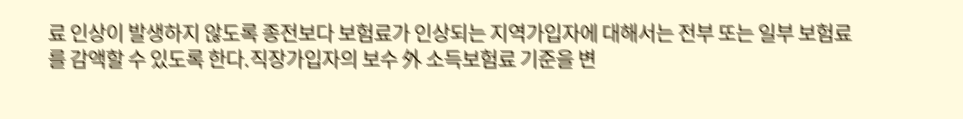료 인상이 발생하지 않도록 종전보다 보험료가 인상되는 지역가입자에 대해서는 전부 또는 일부 보험료를 감액할 수 있도록 한다.직장가입자의 보수 外 소득보험료 기준을 변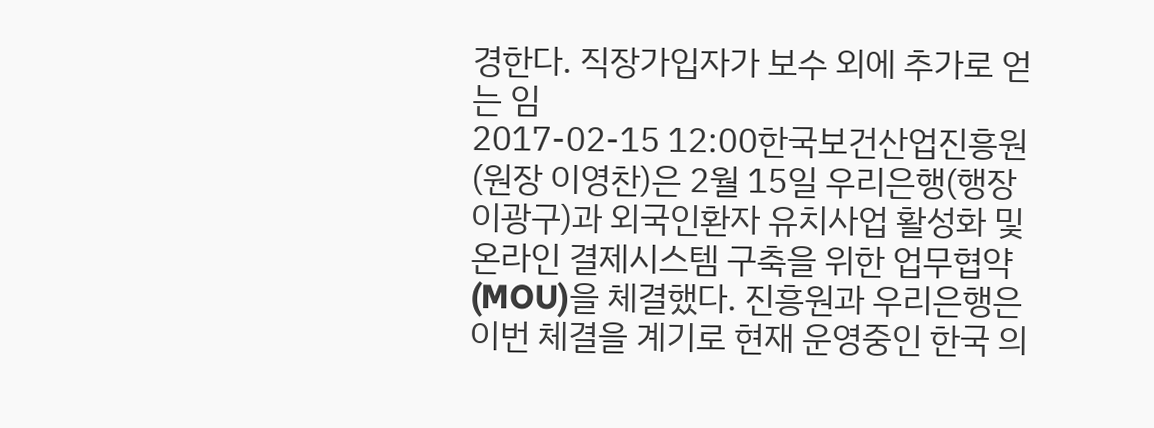경한다. 직장가입자가 보수 외에 추가로 얻는 임
2017-02-15 12:00한국보건산업진흥원(원장 이영찬)은 2월 15일 우리은행(행장 이광구)과 외국인환자 유치사업 활성화 및 온라인 결제시스템 구축을 위한 업무협약(MOU)을 체결했다. 진흥원과 우리은행은 이번 체결을 계기로 현재 운영중인 한국 의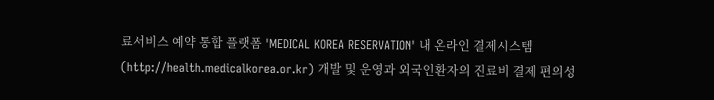료서비스 예약 통합 플랫폼 'MEDICAL KOREA RESERVATION' 내 온라인 결제시스템(http://health.medicalkorea.or.kr) 개발 및 운영과 외국인환자의 진료비 결제 편의성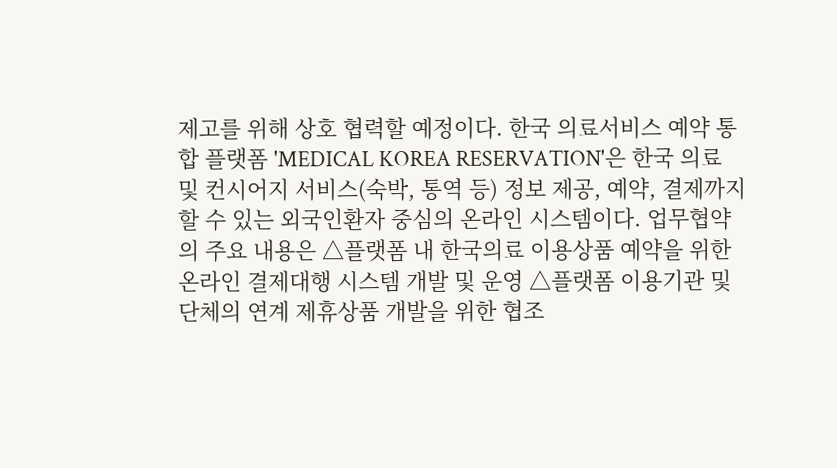제고를 위해 상호 협력할 예정이다. 한국 의료서비스 예약 통합 플랫폼 'MEDICAL KOREA RESERVATION'은 한국 의료 및 컨시어지 서비스(숙박, 통역 등) 정보 제공, 예약, 결제까지 할 수 있는 외국인환자 중심의 온라인 시스템이다. 업무협약의 주요 내용은 △플랫폼 내 한국의료 이용상품 예약을 위한 온라인 결제대행 시스템 개발 및 운영 △플랫폼 이용기관 및 단체의 연계 제휴상품 개발을 위한 협조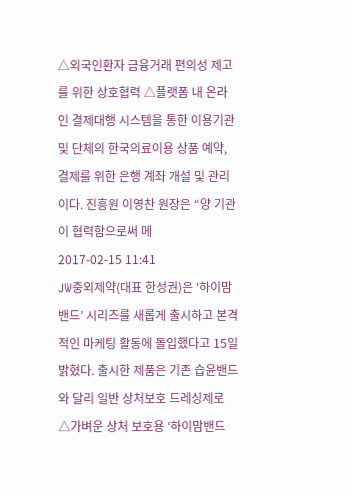△외국인환자 금융거래 편의성 제고를 위한 상호협력 △플랫폼 내 온라인 결제대행 시스템을 통한 이용기관 및 단체의 한국의료이용 상품 예약, 결제를 위한 은행 계좌 개설 및 관리이다. 진흥원 이영찬 원장은 “양 기관이 협력함으로써 메
2017-02-15 11:41
JW중외제약(대표 한성권)은 ‘하이맘밴드’ 시리즈를 새롭게 출시하고 본격적인 마케팅 활동에 돌입했다고 15일 밝혔다. 출시한 제품은 기존 습윤밴드와 달리 일반 상처보호 드레싱제로 △가벼운 상처 보호용 ‘하이맘밴드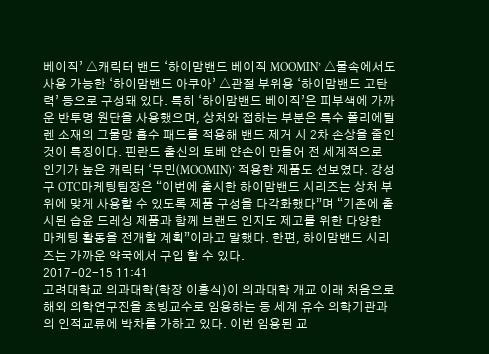베이직’ △캐릭터 밴드 ‘하이맘밴드 베이직 MOOMIN’ △물속에서도 사용 가능한 ‘하이맘밴드 아쿠아’ △관절 부위용 ‘하이맘밴드 고탄력’ 등으로 구성돼 있다. 특히 ‘하이맘밴드 베이직’은 피부색에 가까운 반투명 원단을 사용했으며, 상처와 접하는 부분은 특수 폴리에틸렌 소재의 그물망 흡수 패드를 적용해 밴드 제거 시 2차 손상을 줄인 것이 특징이다. 핀란드 출신의 토베 얀손이 만들어 전 세계적으로 인기가 높은 캐릭터 ‘무민(MOOMIN)’ 적용한 제품도 선보였다. 강성구 OTC마케팅팀장은 “이번에 출시한 하이맘밴드 시리즈는 상처 부위에 맞게 사용할 수 있도록 제품 구성을 다각화했다”며 “기존에 출시된 습윤 드레싱 제품과 함께 브랜드 인지도 제고를 위한 다양한 마케팅 활동을 전개할 계획”이라고 말했다. 한편, 하이맘밴드 시리즈는 가까운 약국에서 구입 할 수 있다.
2017-02-15 11:41
고려대학교 의과대학(학장 이홍식)이 의과대학 개교 이래 처음으로 해외 의학연구진을 초빙교수로 임용하는 등 세계 유수 의학기관과의 인적교류에 박차를 가하고 있다. 이번 임용된 교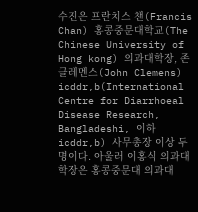수진은 프란치스 챈(Francis Chan) 홍콩중문대학교(The Chinese University of Hong kong) 의과대학장, 존 클레멘스(John Clemens) icddr,b(International Centre for Diarrhoeal Disease Research, Bangladeshi, 이하 icddr,b) 사무총장 이상 두 명이다. 아울러 이홍식 의과대학장은 홍콩중문대 의과대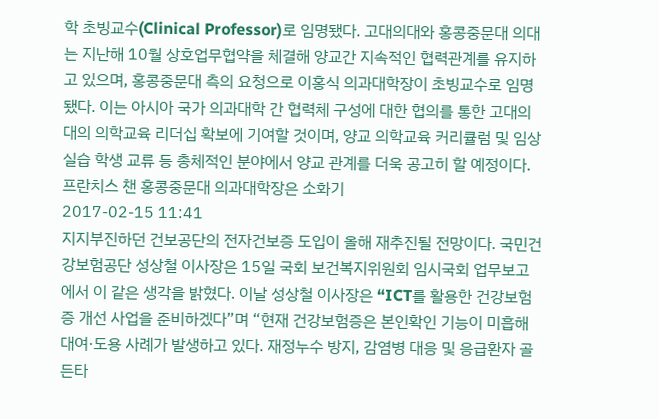학 초빙교수(Clinical Professor)로 임명됐다. 고대의대와 홍콩중문대 의대는 지난해 10월 상호업무협약을 체결해 양교간 지속적인 협력관계를 유지하고 있으며, 홍콩중문대 측의 요청으로 이홍식 의과대학장이 초빙교수로 임명됐다. 이는 아시아 국가 의과대학 간 협력체 구성에 대한 협의를 통한 고대의대의 의학교육 리더십 확보에 기여할 것이며, 양교 의학교육 커리큘럼 및 임상실습 학생 교류 등 총체적인 분야에서 양교 관계를 더욱 공고히 할 예정이다. 프란치스 챈 홍콩중문대 의과대학장은 소화기
2017-02-15 11:41
지지부진하던 건보공단의 전자건보증 도입이 올해 재추진될 전망이다. 국민건강보험공단 성상철 이사장은 15일 국회 보건복지위원회 임시국회 업무보고에서 이 같은 생각을 밝혔다. 이날 성상철 이사장은 “ICT를 활용한 건강보험증 개선 사업을 준비하겠다”며 “현재 건강보험증은 본인확인 기능이 미흡해 대여·도용 사례가 발생하고 있다. 재정누수 방지, 감염병 대응 및 응급환자 골든타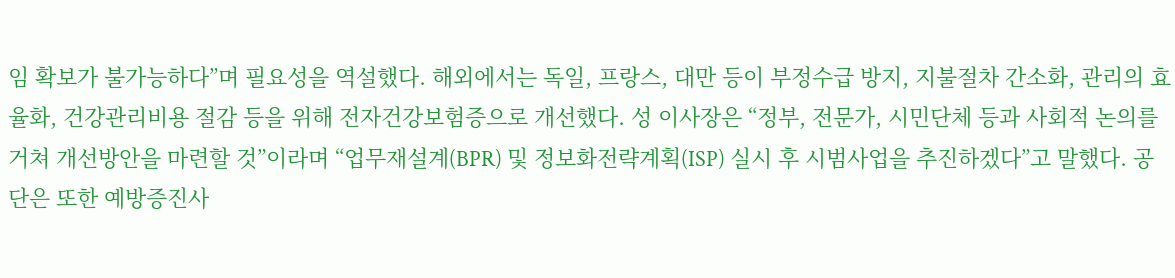임 확보가 불가능하다”며 필요성을 역설했다. 해외에서는 독일, 프랑스, 대만 등이 부정수급 방지, 지불절차 간소화, 관리의 효율화, 건강관리비용 절감 등을 위해 전자건강보험증으로 개선했다. 성 이사장은 “정부, 전문가, 시민단체 등과 사회적 논의를 거쳐 개선방안을 마련할 것”이라며 “업무재설계(BPR) 및 정보화전략계획(ISP) 실시 후 시범사업을 추진하겠다”고 말했다. 공단은 또한 예방증진사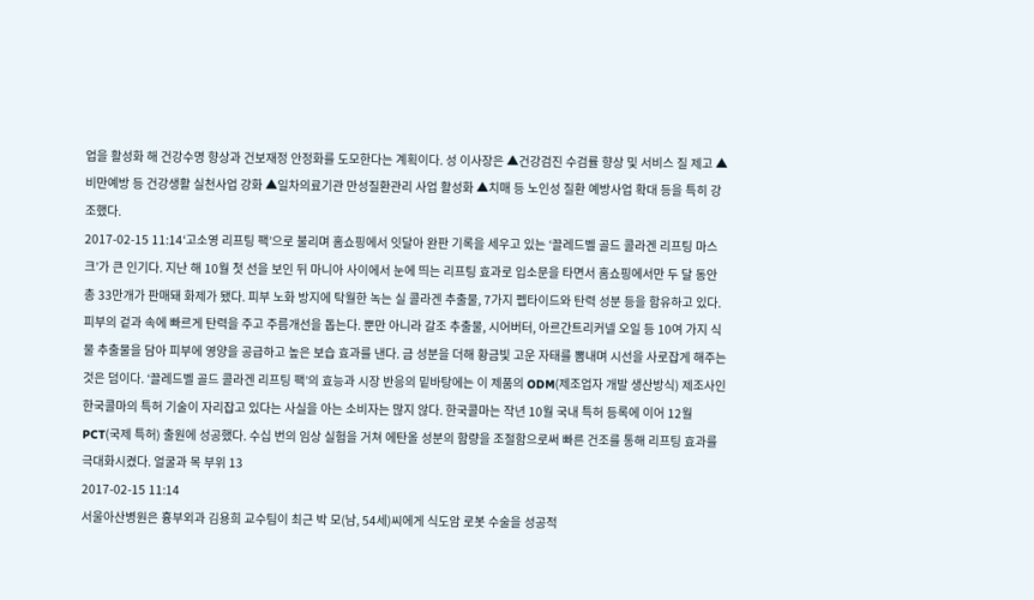업을 활성화 해 건강수명 향상과 건보재정 안정화를 도모한다는 계획이다. 성 이사장은 ▲건강검진 수검률 향상 및 서비스 질 제고 ▲비만예방 등 건강생활 실천사업 강화 ▲일차의료기관 만성질환관리 사업 활성화 ▲치매 등 노인성 질환 예방사업 확대 등을 특히 강조했다.
2017-02-15 11:14‘고소영 리프팅 팩’으로 불리며 홈쇼핑에서 잇달아 완판 기록을 세우고 있는 ‘끌레드벨 골드 콜라겐 리프팅 마스크’가 큰 인기다. 지난 해 10월 첫 선을 보인 뒤 마니아 사이에서 눈에 띄는 리프팅 효과로 입소문을 타면서 홈쇼핑에서만 두 달 동안 총 33만개가 판매돼 화제가 됐다. 피부 노화 방지에 탁월한 녹는 실 콜라겐 추출물, 7가지 펩타이드와 탄력 성분 등을 함유하고 있다. 피부의 겉과 속에 빠르게 탄력을 주고 주름개선을 돕는다. 뿐만 아니라 갈조 추출물, 시어버터, 아르간트리커넬 오일 등 10여 가지 식물 추출물을 담아 피부에 영양을 공급하고 높은 보습 효과를 낸다. 금 성분을 더해 황금빛 고운 자태를 뽐내며 시선을 사로잡게 해주는 것은 덤이다. ‘끌레드벨 골드 콜라겐 리프팅 팩’의 효능과 시장 반응의 밑바탕에는 이 제품의 ODM(제조업자 개발 생산방식) 제조사인 한국콜마의 특허 기술이 자리잡고 있다는 사실을 아는 소비자는 많지 않다. 한국콜마는 작년 10월 국내 특허 등록에 이어 12월 PCT(국제 특허) 출원에 성공했다. 수십 번의 임상 실험을 거쳐 에탄올 성분의 함량을 조절함으로써 빠른 건조를 통해 리프팅 효과를 극대화시켰다. 얼굴과 목 부위 13
2017-02-15 11:14
서울아산병원은 흉부외과 김용희 교수팀이 최근 박 모(남, 54세)씨에게 식도암 로봇 수술을 성공적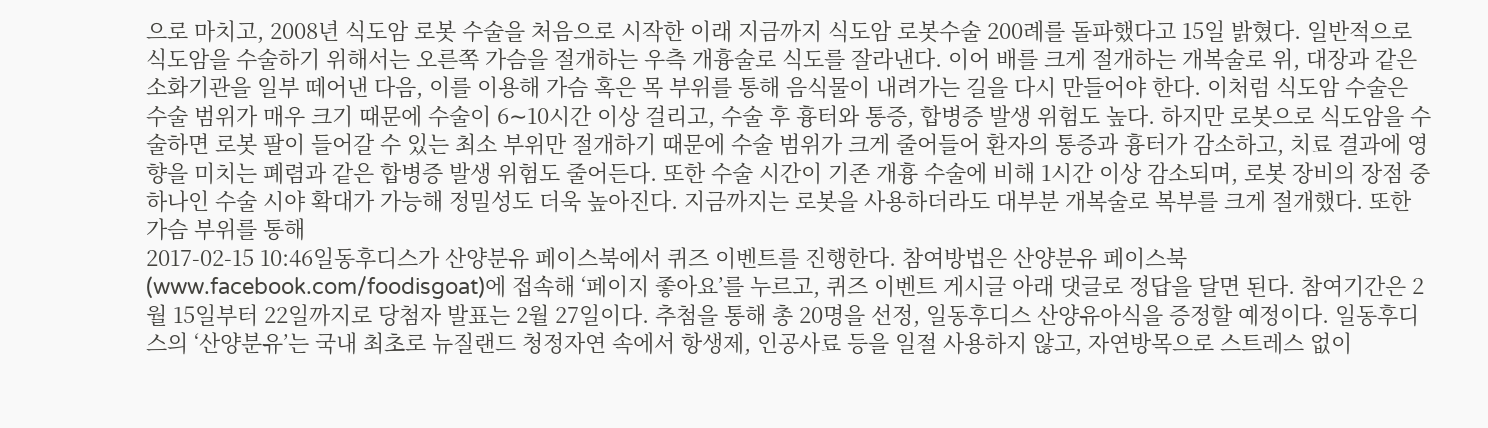으로 마치고, 2008년 식도암 로봇 수술을 처음으로 시작한 이래 지금까지 식도암 로봇수술 200례를 돌파했다고 15일 밝혔다. 일반적으로 식도암을 수술하기 위해서는 오른쪽 가슴을 절개하는 우측 개흉술로 식도를 잘라낸다. 이어 배를 크게 절개하는 개복술로 위, 대장과 같은 소화기관을 일부 떼어낸 다음, 이를 이용해 가슴 혹은 목 부위를 통해 음식물이 내려가는 길을 다시 만들어야 한다. 이처럼 식도암 수술은 수술 범위가 매우 크기 때문에 수술이 6∼10시간 이상 걸리고, 수술 후 흉터와 통증, 합병증 발생 위험도 높다. 하지만 로봇으로 식도암을 수술하면 로봇 팔이 들어갈 수 있는 최소 부위만 절개하기 때문에 수술 범위가 크게 줄어들어 환자의 통증과 흉터가 감소하고, 치료 결과에 영향을 미치는 폐렴과 같은 합병증 발생 위험도 줄어든다. 또한 수술 시간이 기존 개흉 수술에 비해 1시간 이상 감소되며, 로봇 장비의 장점 중 하나인 수술 시야 확대가 가능해 정밀성도 더욱 높아진다. 지금까지는 로봇을 사용하더라도 대부분 개복술로 복부를 크게 절개했다. 또한 가슴 부위를 통해
2017-02-15 10:46일동후디스가 산양분유 페이스북에서 퀴즈 이벤트를 진행한다. 참여방법은 산양분유 페이스북(www.facebook.com/foodisgoat)에 접속해 ‘페이지 좋아요’를 누르고, 퀴즈 이벤트 게시글 아래 댓글로 정답을 달면 된다. 참여기간은 2월 15일부터 22일까지로 당첨자 발표는 2월 27일이다. 추첨을 통해 총 20명을 선정, 일동후디스 산양유아식을 증정할 예정이다. 일동후디스의 ‘산양분유’는 국내 최초로 뉴질랜드 청정자연 속에서 항생제, 인공사료 등을 일절 사용하지 않고, 자연방목으로 스트레스 없이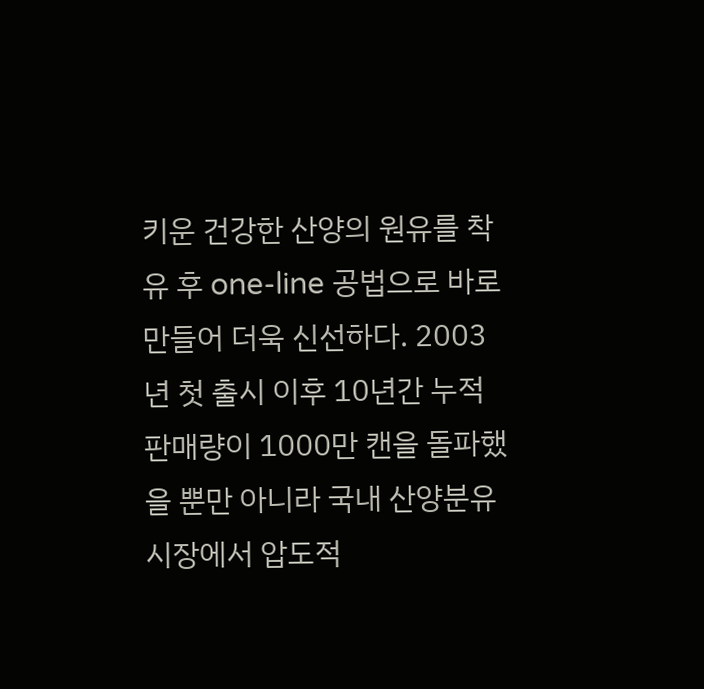키운 건강한 산양의 원유를 착유 후 one-line 공법으로 바로 만들어 더욱 신선하다. 2003년 첫 출시 이후 10년간 누적 판매량이 1000만 캔을 돌파했을 뿐만 아니라 국내 산양분유 시장에서 압도적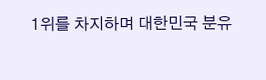1위를 차지하며 대한민국 분유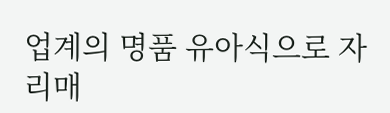업계의 명품 유아식으로 자리매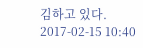김하고 있다.
2017-02-15 10:40